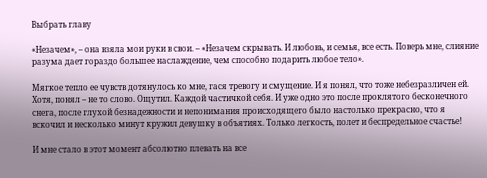Выбрать главу

«Незачем», – она взяла мои руки в свои. – «Незачем скрывать. И любовь, и семья, все есть. Поверь мне, слияние разума дает гораздо большее наслаждение, чем способно подарить любое тело».

Мягкое тепло ее чувств дотянулось ко мне, гася тревогу и смущение. И я понял, что тоже небезразличен ей. Хотя, понял – не то слово. Ощутил. Каждой частичкой себя. И уже одно это после проклятого бесконечного снега, после глухой безнадежности и непонимания происходящего было настолько прекрасно, что я вскочил и несколько минут кружил девушку в объятиях. Только легкость, полет и беспредельное счастье!

И мне стало в этот момент абсолютно плевать на все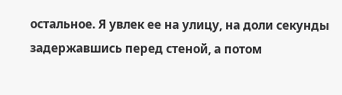остальное. Я увлек ее на улицу, на доли секунды задержавшись перед стеной, а потом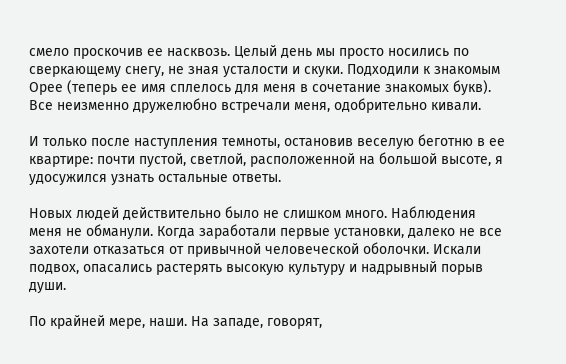смело проскочив ее насквозь. Целый день мы просто носились по сверкающему снегу, не зная усталости и скуки. Подходили к знакомым Орее (теперь ее имя сплелось для меня в сочетание знакомых букв). Все неизменно дружелюбно встречали меня, одобрительно кивали.

И только после наступления темноты, остановив веселую беготню в ее квартире: почти пустой, светлой, расположенной на большой высоте, я удосужился узнать остальные ответы.

Новых людей действительно было не слишком много. Наблюдения меня не обманули. Когда заработали первые установки, далеко не все захотели отказаться от привычной человеческой оболочки. Искали подвох, опасались растерять высокую культуру и надрывный порыв души.

По крайней мере, наши. На западе, говорят,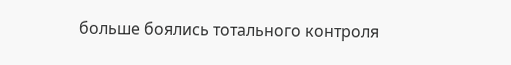больше боялись тотального контроля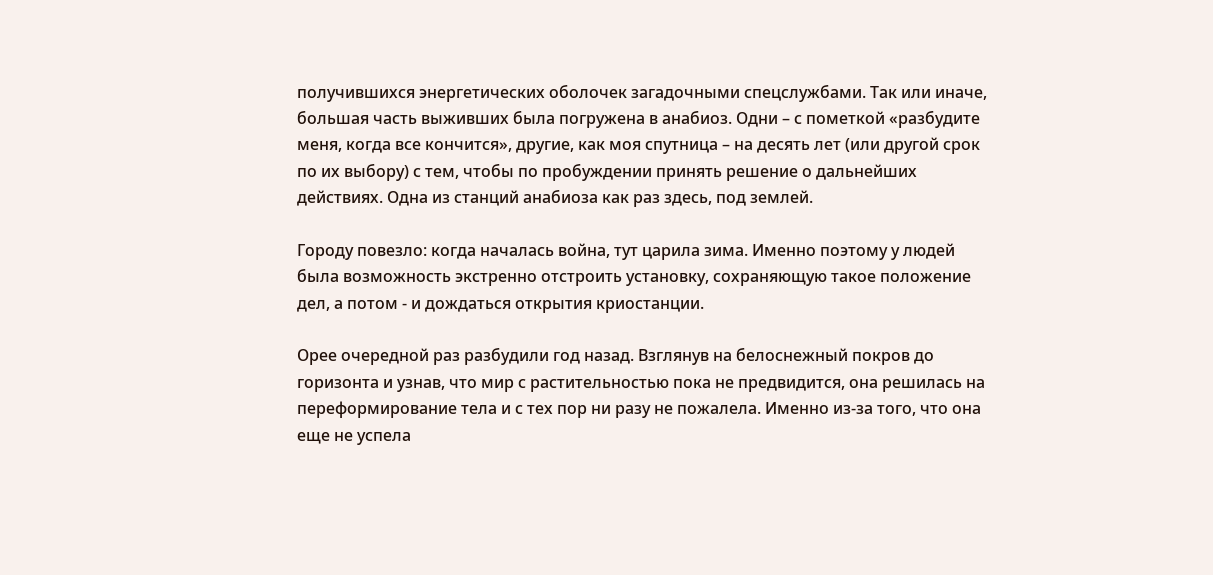получившихся энергетических оболочек загадочными спецслужбами. Так или иначе, большая часть выживших была погружена в анабиоз. Одни – с пометкой «разбудите меня, когда все кончится», другие, как моя спутница – на десять лет (или другой срок по их выбору) с тем, чтобы по пробуждении принять решение о дальнейших действиях. Одна из станций анабиоза как раз здесь, под землей.

Городу повезло: когда началась война, тут царила зима. Именно поэтому у людей была возможность экстренно отстроить установку, сохраняющую такое положение дел, а потом - и дождаться открытия криостанции.

Орее очередной раз разбудили год назад. Взглянув на белоснежный покров до горизонта и узнав, что мир с растительностью пока не предвидится, она решилась на переформирование тела и с тех пор ни разу не пожалела. Именно из-за того, что она еще не успела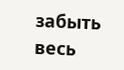забыть весь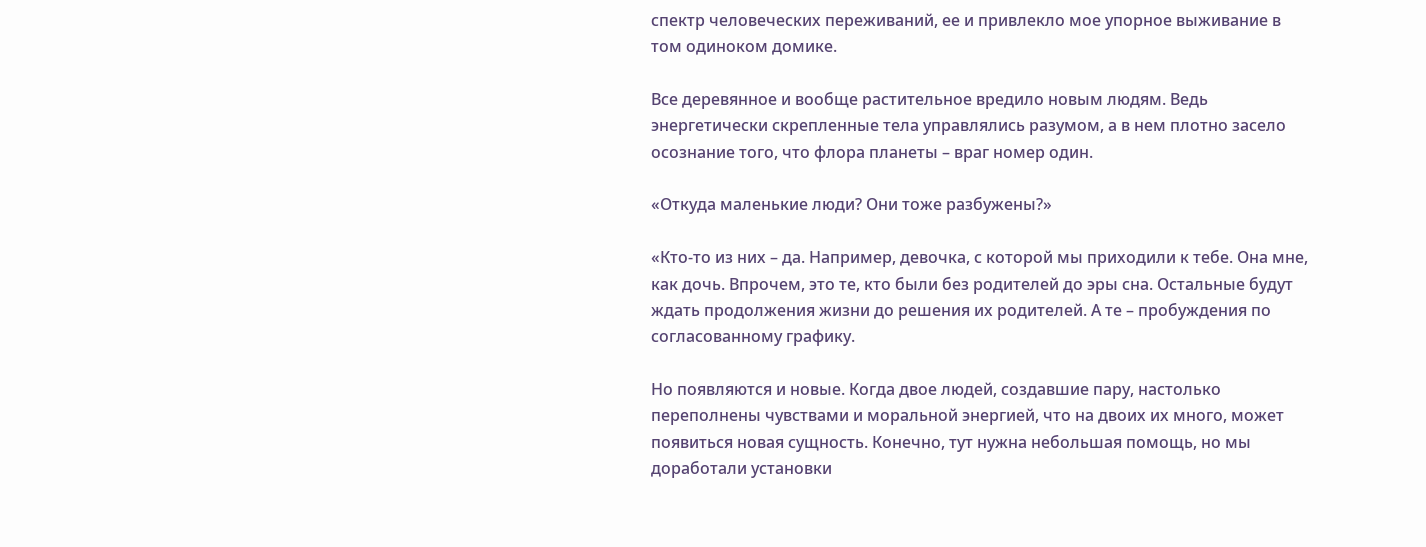спектр человеческих переживаний, ее и привлекло мое упорное выживание в том одиноком домике.

Все деревянное и вообще растительное вредило новым людям. Ведь энергетически скрепленные тела управлялись разумом, а в нем плотно засело осознание того, что флора планеты – враг номер один.

«Откуда маленькие люди? Они тоже разбужены?»

«Кто-то из них – да. Например, девочка, с которой мы приходили к тебе. Она мне, как дочь. Впрочем, это те, кто были без родителей до эры сна. Остальные будут ждать продолжения жизни до решения их родителей. А те – пробуждения по согласованному графику.

Но появляются и новые. Когда двое людей, создавшие пару, настолько переполнены чувствами и моральной энергией, что на двоих их много, может появиться новая сущность. Конечно, тут нужна небольшая помощь, но мы доработали установки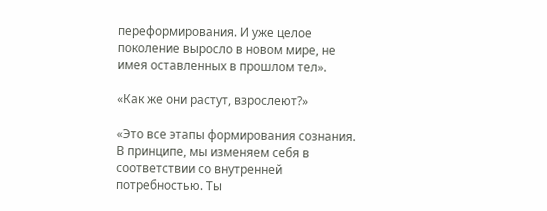переформирования. И уже целое поколение выросло в новом мире, не имея оставленных в прошлом тел».

«Как же они растут, взрослеют?»

«Это все этапы формирования сознания. В принципе, мы изменяем себя в соответствии со внутренней потребностью. Ты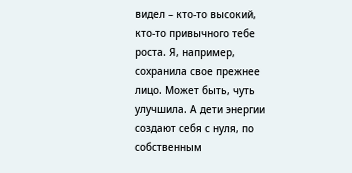видел – кто-то высокий, кто-то привычного тебе роста. Я, например, сохранила свое прежнее лицо. Может быть, чуть улучшила. А дети энергии создают себя с нуля, по собственным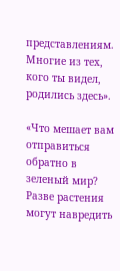представлениям. Многие из тех, кого ты видел, родились здесь».

«Что мешает вам отправиться обратно в зеленый мир? Разве растения могут навредить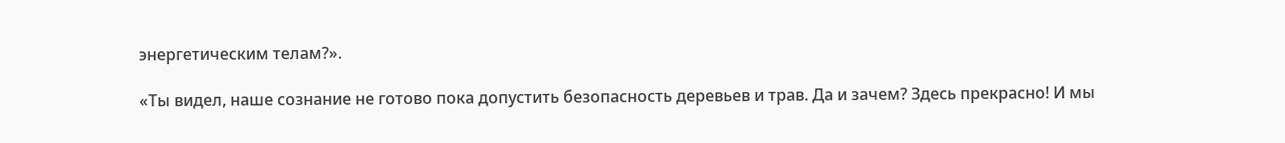энергетическим телам?».

«Ты видел, наше сознание не готово пока допустить безопасность деревьев и трав. Да и зачем? Здесь прекрасно! И мы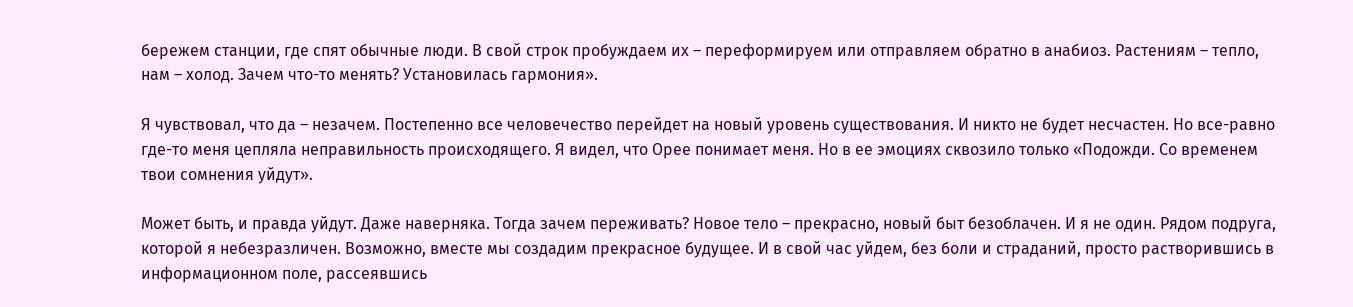бережем станции, где спят обычные люди. В свой строк пробуждаем их – переформируем или отправляем обратно в анабиоз. Растениям – тепло, нам – холод. Зачем что-то менять? Установилась гармония».

Я чувствовал, что да – незачем. Постепенно все человечество перейдет на новый уровень существования. И никто не будет несчастен. Но все-равно где-то меня цепляла неправильность происходящего. Я видел, что Орее понимает меня. Но в ее эмоциях сквозило только «Подожди. Со временем твои сомнения уйдут».

Может быть, и правда уйдут. Даже наверняка. Тогда зачем переживать? Новое тело – прекрасно, новый быт безоблачен. И я не один. Рядом подруга, которой я небезразличен. Возможно, вместе мы создадим прекрасное будущее. И в свой час уйдем, без боли и страданий, просто растворившись в информационном поле, рассеявшись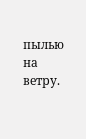пылью на ветру.